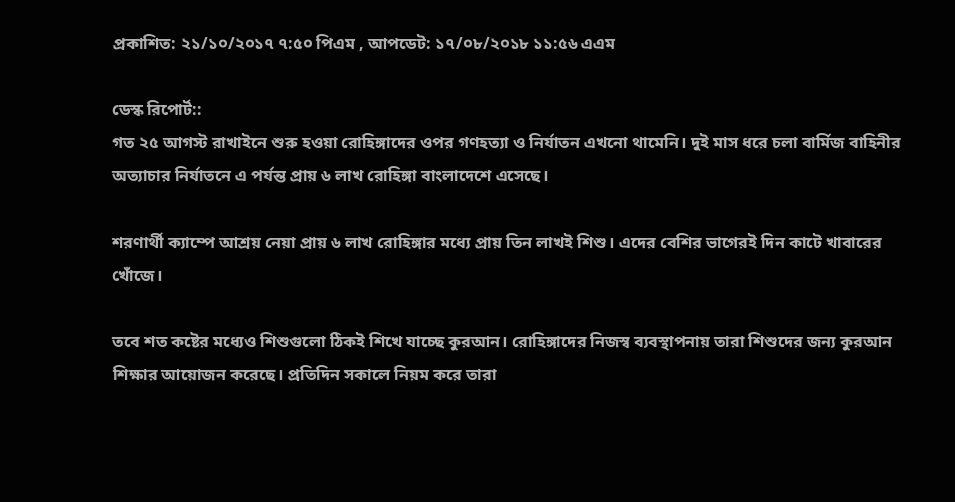প্রকাশিত: ২১/১০/২০১৭ ৭:৫০ পিএম , আপডেট: ১৭/০৮/২০১৮ ১১:৫৬ এএম

ডেস্ক রিপোর্ট::
গত ২৫ আগস্ট রাখাইনে শুরু হওয়া রোহিঙ্গাদের ওপর গণহত্যা ও নির্যাতন এখনো থামেনি। দুই মাস ধরে চলা বার্মিজ বাহিনীর অত্যাচার নির্যাতনে এ পর্যন্ত প্রায় ৬ লাখ রোহিঙ্গা বাংলাদেশে এসেছে।

শরণার্থী ক্যাম্পে আশ্রয় নেয়া প্রায় ৬ লাখ রোহিঙ্গার মধ্যে প্রায় তিন লাখই শিশু। এদের বেশির ভাগেরই দিন কাটে খাবারের খোঁজে।

তবে শত কষ্টের মধ্যেও শিশুগুলো ঠিকই শিখে যাচ্ছে কুরআন। রোহিঙ্গাদের নিজস্ব ব্যবস্থাপনায় তারা শিশুদের জন্য কুরআন শিক্ষার আয়োজন করেছে। প্রতিদিন সকালে নিয়ম করে তারা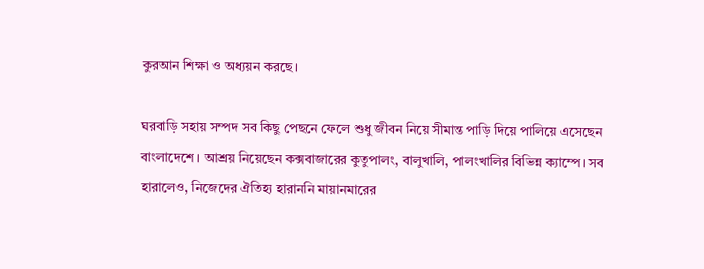কুরআন শিক্ষা ও অধ্যয়ন করছে।

ঘরবাড়ি সহায় সম্পদ সব কিছু পেছনে ফেলে শুধু জীবন নিয়ে সীমান্ত পাড়ি দিয়ে পালিয়ে এসেছেন বাংলাদেশে। আশ্রয় নিয়েছেন কক্সবাজারের কুতুপালং, বালুখালি, পালংখালির বিভিন্ন ক্যাম্পে। সব হারালেও, নিজেদের ঐতিহ্য হারাননি মায়ানমারের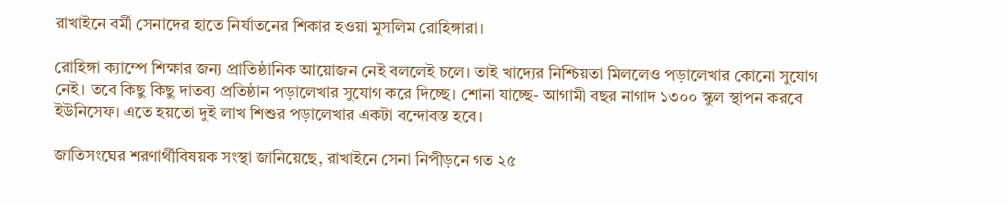রাখাইনে বর্মী সেনাদের হাতে নির্যাতনের শিকার হওয়া মুসলিম রোহিঙ্গারা।

রোহিঙ্গা ক্যাম্পে শিক্ষার জন্য প্রাতিষ্ঠানিক আয়োজন নেই বললেই চলে। তাই খাদ্যের নিশ্চিয়তা মিললেও পড়ালেখার কোনো সুযোগ নেই। তবে কিছু কিছু দাতব্য প্রতিষ্ঠান পড়ালেখার সুযোগ করে দিচ্ছে। শোনা যাচ্ছে- আগামী বছর নাগাদ ১৩০০ স্কুল স্থাপন করবে ইউনিসেফ। এতে হয়তো দুই লাখ শিশুর পড়ালেখার একটা বন্দোবস্ত হবে।

জাতিসংঘের শরণার্থীবিষয়ক সংস্থা জানিয়েছে, রাখাইনে সেনা নিপীড়নে গত ২৫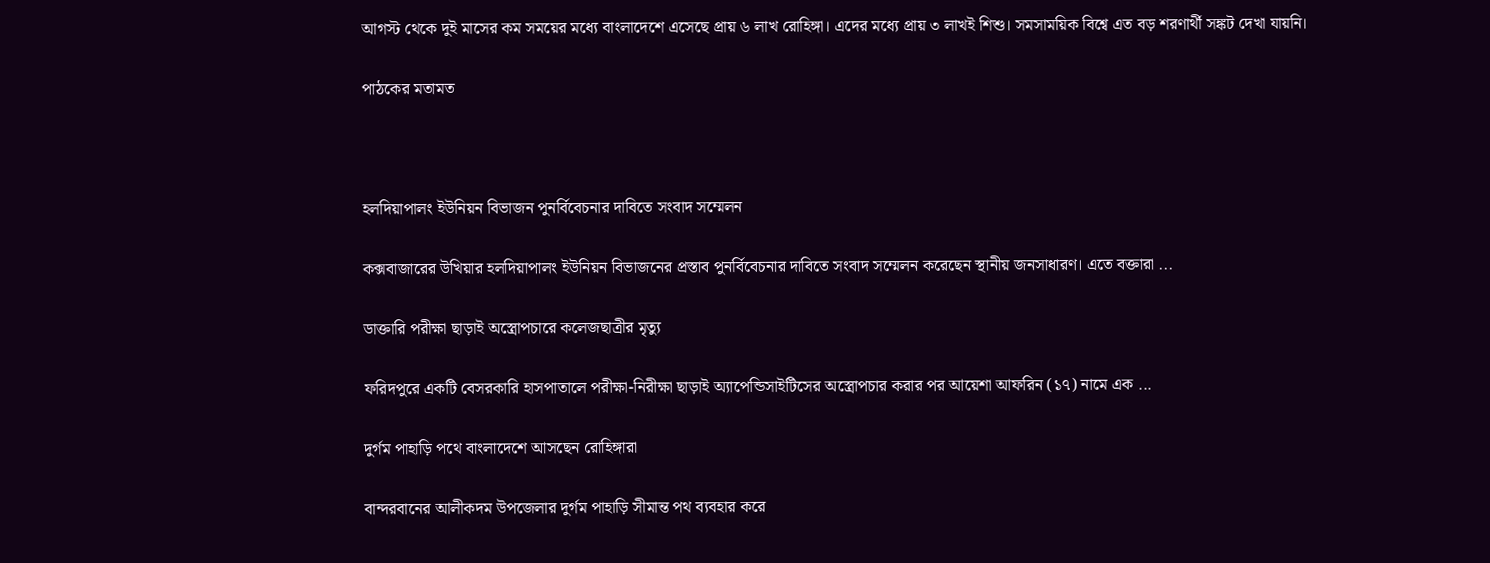আগস্ট থেকে দুই মাসের কম সময়ের মধ্যে বাংলাদেশে এসেছে প্রায় ৬ লাখ রোহিঙ্গা। এদের মধ্যে প্রায় ৩ লাখই শিশু। সমসাময়িক বিশ্বে এত বড় শরণার্থী সঙ্কট দেখা যায়নি।

পাঠকের মতামত



হলদিয়াপালং ইউনিয়ন বিভাজন পুনর্বিবেচনার দাবিতে সংবাদ সম্মেলন

কক্সবাজারের উখিয়ার হলদিয়াপালং ইউনিয়ন বিভাজনের প্রস্তাব পুনর্বিবেচনার দাবিতে সংবাদ সম্মেলন করেছেন স্থানীয় জনসাধারণ। এতে বক্তারা ...

ডাক্তারি পরীক্ষা ছাড়াই অস্ত্রোপচারে কলেজছাত্রীর মৃত্যু

ফরিদপুরে একটি বেসরকারি হাসপাতালে পরীক্ষা-নিরীক্ষা ছাড়াই অ্যাপেন্ডিসাইটিসের অস্ত্রোপচার করার পর আয়েশা আফরিন (১৭) নামে এক ...

দুর্গম পাহাড়ি পথে বাংলাদেশে আসছেন রোহিঙ্গারা

বান্দরবানের আলীকদম উপজেলার দুর্গম পাহাড়ি সীমান্ত পথ ব্যবহার করে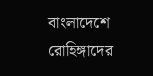বাংলাদেশে রোহিঙ্গাদের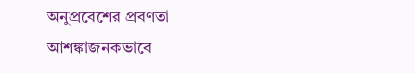অনুপ্রবেশের প্রবণতা আশঙ্কাজনকভাবে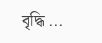বৃদ্ধি ...